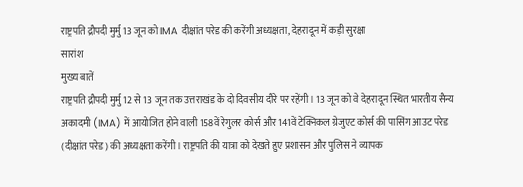राष्ट्रपति द्रौपदी मुर्मु 13 जून को IMA दीक्षांत परेड की करेंगी अध्यक्षता, देहरादून में कड़ी सुरक्षा
सारांश
मुख्य बातें
राष्ट्रपति द्रौपदी मुर्मु 12 से 13 जून तक उत्तराखंड के दो दिवसीय दौरे पर रहेंगी। 13 जून को वे देहरादून स्थित भारतीय सैन्य अकादमी (IMA) में आयोजित होने वाली 158वें रेगुलर कोर्स और 141वें टेक्निकल ग्रेजुएट कोर्स की पासिंग आउट परेड (दीक्षांत परेड) की अध्यक्षता करेंगी। राष्ट्रपति की यात्रा को देखते हुए प्रशासन और पुलिस ने व्यापक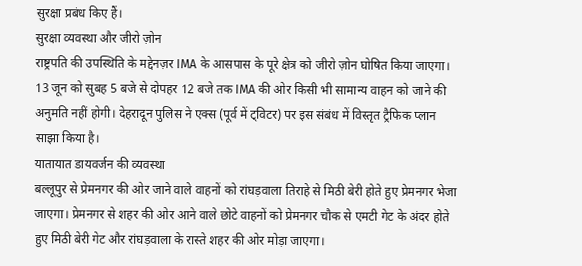सुरक्षा प्रबंध किए हैं।
सुरक्षा व्यवस्था और जीरो ज़ोन
राष्ट्रपति की उपस्थिति के मद्देनज़र IMA के आसपास के पूरे क्षेत्र को जीरो ज़ोन घोषित किया जाएगा। 13 जून को सुबह 5 बजे से दोपहर 12 बजे तक IMA की ओर किसी भी सामान्य वाहन को जाने की अनुमति नहीं होगी। देहरादून पुलिस ने एक्स (पूर्व में ट्विटर) पर इस संबंध में विस्तृत ट्रैफिक प्लान साझा किया है।
यातायात डायवर्जन की व्यवस्था
बल्लूपुर से प्रेमनगर की ओर जाने वाले वाहनों को रांघड़वाला तिराहे से मिठी बेरी होते हुए प्रेमनगर भेजा जाएगा। प्रेमनगर से शहर की ओर आने वाले छोटे वाहनों को प्रेमनगर चौक से एमटी गेट के अंदर होते हुए मिठी बेरी गेट और रांघड़वाला के रास्ते शहर की ओर मोड़ा जाएगा।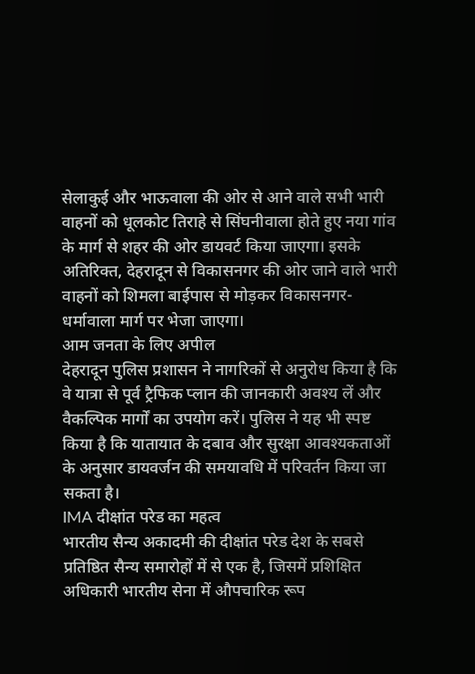सेलाकुई और भाऊवाला की ओर से आने वाले सभी भारी वाहनों को धूलकोट तिराहे से सिंघनीवाला होते हुए नया गांव के मार्ग से शहर की ओर डायवर्ट किया जाएगा। इसके अतिरिक्त, देहरादून से विकासनगर की ओर जाने वाले भारी वाहनों को शिमला बाईपास से मोड़कर विकासनगर-धर्मावाला मार्ग पर भेजा जाएगा।
आम जनता के लिए अपील
देहरादून पुलिस प्रशासन ने नागरिकों से अनुरोध किया है कि वे यात्रा से पूर्व ट्रैफिक प्लान की जानकारी अवश्य लें और वैकल्पिक मार्गों का उपयोग करें। पुलिस ने यह भी स्पष्ट किया है कि यातायात के दबाव और सुरक्षा आवश्यकताओं के अनुसार डायवर्जन की समयावधि में परिवर्तन किया जा सकता है।
IMA दीक्षांत परेड का महत्व
भारतीय सैन्य अकादमी की दीक्षांत परेड देश के सबसे प्रतिष्ठित सैन्य समारोहों में से एक है, जिसमें प्रशिक्षित अधिकारी भारतीय सेना में औपचारिक रूप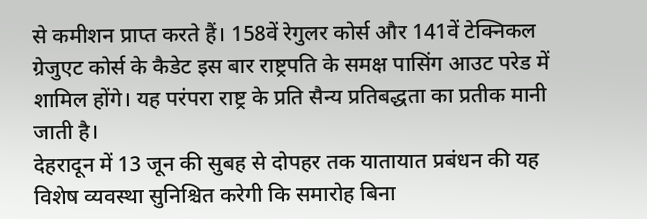से कमीशन प्राप्त करते हैं। 158वें रेगुलर कोर्स और 141वें टेक्निकल ग्रेजुएट कोर्स के कैडेट इस बार राष्ट्रपति के समक्ष पासिंग आउट परेड में शामिल होंगे। यह परंपरा राष्ट्र के प्रति सैन्य प्रतिबद्धता का प्रतीक मानी जाती है।
देहरादून में 13 जून की सुबह से दोपहर तक यातायात प्रबंधन की यह विशेष व्यवस्था सुनिश्चित करेगी कि समारोह बिना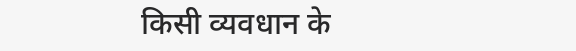किसी व्यवधान के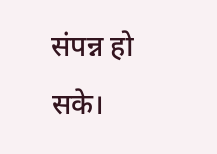संपन्न हो सके।